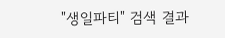"생일파티" 검색 결과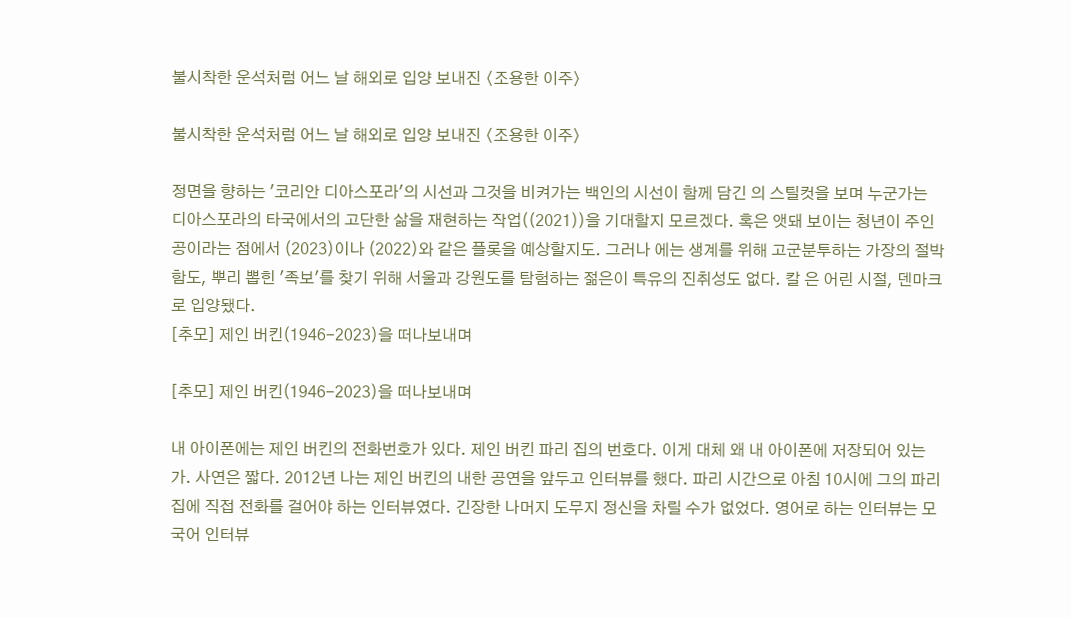불시착한 운석처럼 어느 날 해외로 입양 보내진 〈조용한 이주〉

불시착한 운석처럼 어느 날 해외로 입양 보내진 〈조용한 이주〉

정면을 향하는 '코리안 디아스포라'의 시선과 그것을 비켜가는 백인의 시선이 함께 담긴 의 스틸컷을 보며 누군가는 디아스포라의 타국에서의 고단한 삶을 재현하는 작업((2021))을 기대할지 모르겠다. 혹은 앳돼 보이는 청년이 주인공이라는 점에서 (2023)이나 (2022)와 같은 플롯을 예상할지도. 그러나 에는 생계를 위해 고군분투하는 가장의 절박함도, 뿌리 뽑힌 '족보'를 찾기 위해 서울과 강원도를 탐험하는 젊은이 특유의 진취성도 없다. 칼 은 어린 시절, 덴마크로 입양됐다.
[추모] 제인 버킨(1946-2023)을 떠나보내며

[추모] 제인 버킨(1946-2023)을 떠나보내며

내 아이폰에는 제인 버킨의 전화번호가 있다. 제인 버킨 파리 집의 번호다. 이게 대체 왜 내 아이폰에 저장되어 있는가. 사연은 짧다. 2012년 나는 제인 버킨의 내한 공연을 앞두고 인터뷰를 했다. 파리 시간으로 아침 10시에 그의 파리 집에 직접 전화를 걸어야 하는 인터뷰였다. 긴장한 나머지 도무지 정신을 차릴 수가 없었다. 영어로 하는 인터뷰는 모국어 인터뷰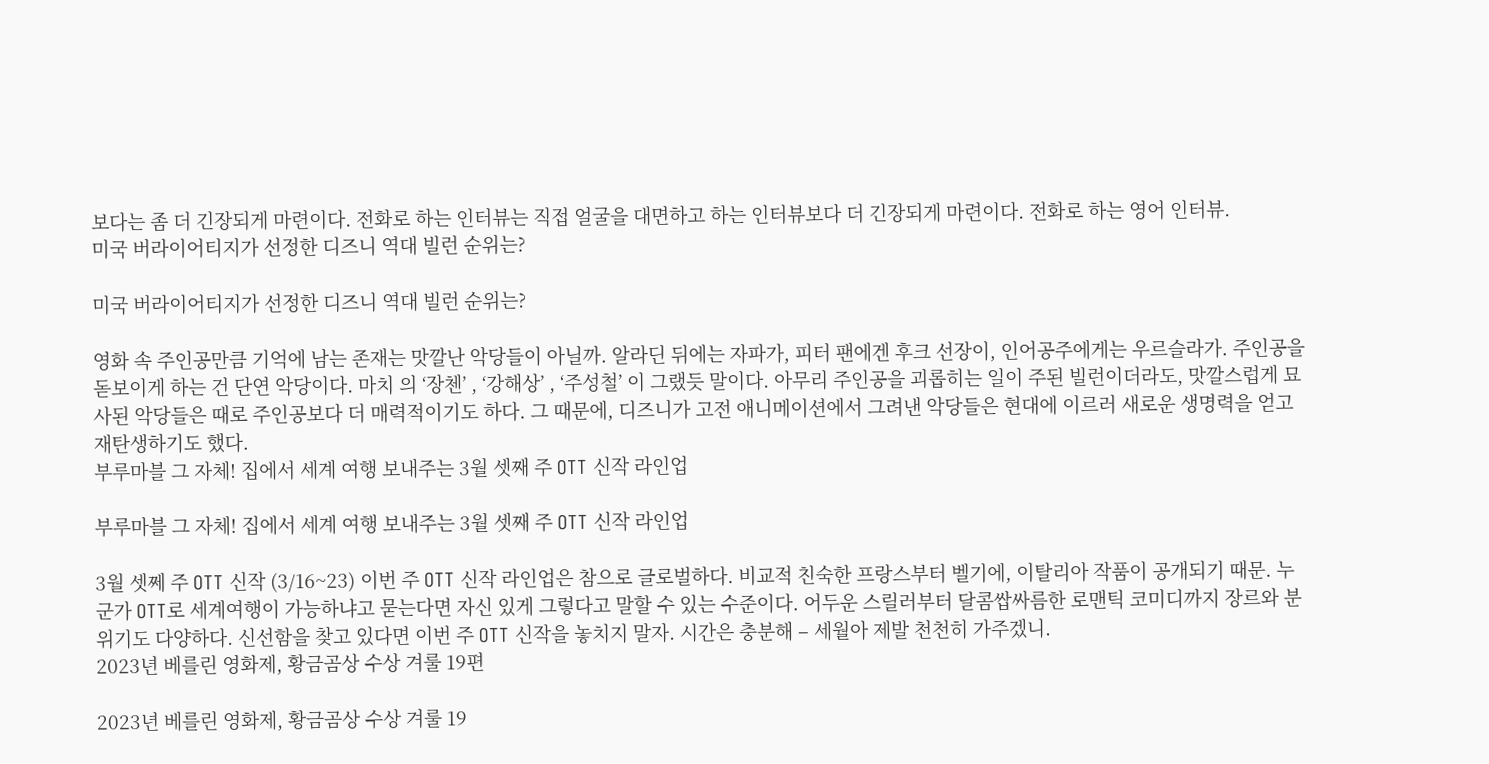보다는 좀 더 긴장되게 마련이다. 전화로 하는 인터뷰는 직접 얼굴을 대면하고 하는 인터뷰보다 더 긴장되게 마련이다. 전화로 하는 영어 인터뷰.
미국 버라이어티지가 선정한 디즈니 역대 빌런 순위는?

미국 버라이어티지가 선정한 디즈니 역대 빌런 순위는?

영화 속 주인공만큼 기억에 남는 존재는 맛깔난 악당들이 아닐까. 알라딘 뒤에는 자파가, 피터 팬에겐 후크 선장이, 인어공주에게는 우르슬라가. 주인공을 돋보이게 하는 건 단연 악당이다. 마치 의 ‘장첸’ , ‘강해상’ , ‘주성철’ 이 그랬듯 말이다. 아무리 주인공을 괴롭히는 일이 주된 빌런이더라도, 맛깔스럽게 묘사된 악당들은 때로 주인공보다 더 매력적이기도 하다. 그 때문에, 디즈니가 고전 애니메이션에서 그려낸 악당들은 현대에 이르러 새로운 생명력을 얻고 재탄생하기도 했다.
부루마블 그 자체! 집에서 세계 여행 보내주는 3월 셋째 주 OTT 신작 라인업

부루마블 그 자체! 집에서 세계 여행 보내주는 3월 셋째 주 OTT 신작 라인업

3월 셋쩨 주 OTT 신작 (3/16~23) 이번 주 OTT 신작 라인업은 참으로 글로벌하다. 비교적 친숙한 프랑스부터 벨기에, 이탈리아 작품이 공개되기 때문. 누군가 OTT로 세계여행이 가능하냐고 묻는다면 자신 있게 그렇다고 말할 수 있는 수준이다. 어두운 스릴러부터 달콤쌉싸름한 로맨틱 코미디까지 장르와 분위기도 다양하다. 신선함을 찾고 있다면 이번 주 OTT 신작을 놓치지 말자. 시간은 충분해 – 세월아 제발 천천히 가주겠니.
2023년 베를린 영화제, 황금곰상 수상 겨룰 19편

2023년 베를린 영화제, 황금곰상 수상 겨룰 19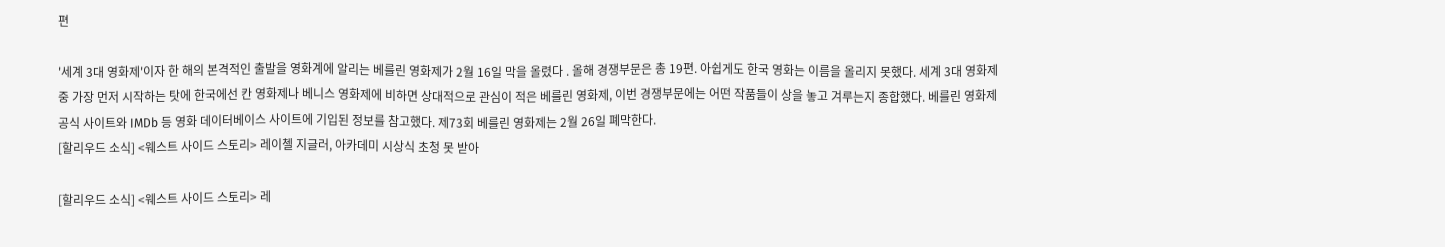편

'세계 3대 영화제'이자 한 해의 본격적인 출발을 영화계에 알리는 베를린 영화제가 2월 16일 막을 올렸다 . 올해 경쟁부문은 총 19편. 아쉽게도 한국 영화는 이름을 올리지 못했다. 세계 3대 영화제 중 가장 먼저 시작하는 탓에 한국에선 칸 영화제나 베니스 영화제에 비하면 상대적으로 관심이 적은 베를린 영화제, 이번 경쟁부문에는 어떤 작품들이 상을 놓고 겨루는지 종합했다. 베를린 영화제 공식 사이트와 IMDb 등 영화 데이터베이스 사이트에 기입된 정보를 참고했다. 제73회 베를린 영화제는 2월 26일 폐막한다.
[할리우드 소식] <웨스트 사이드 스토리> 레이첼 지글러, 아카데미 시상식 초청 못 받아

[할리우드 소식] <웨스트 사이드 스토리> 레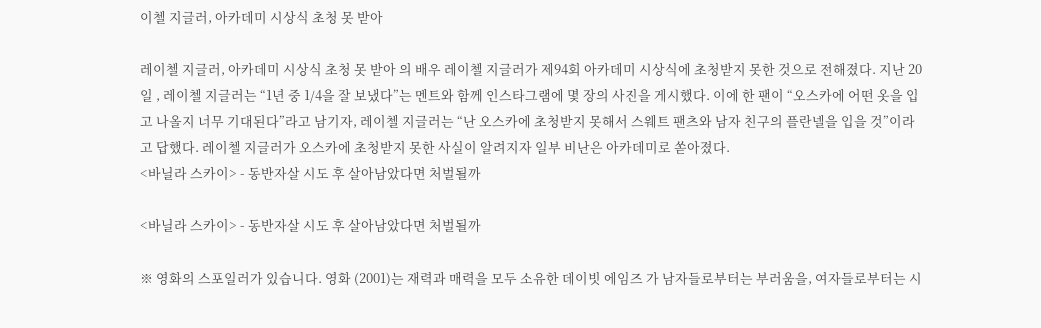이첼 지글러, 아카데미 시상식 초청 못 받아

레이첼 지글러, 아카데미 시상식 초청 못 받아 의 배우 레이첼 지글러가 제94회 아카데미 시상식에 초청받지 못한 것으로 전해졌다. 지난 20일 , 레이첼 지글러는 “1년 중 1/4을 잘 보냈다”는 멘트와 함께 인스타그램에 몇 장의 사진을 게시했다. 이에 한 팬이 “오스카에 어떤 옷을 입고 나올지 너무 기대된다”라고 남기자, 레이첼 지글러는 “난 오스카에 초청받지 못해서 스웨트 팬츠와 남자 친구의 플란넬을 입을 것”이라고 답했다. 레이첼 지글러가 오스카에 초청받지 못한 사실이 알려지자 일부 비난은 아카데미로 쏟아졌다.
<바닐라 스카이> - 동반자살 시도 후 살아남았다면 처벌될까

<바닐라 스카이> - 동반자살 시도 후 살아남았다면 처벌될까

※ 영화의 스포일러가 있습니다. 영화 (2001)는 재력과 매력을 모두 소유한 데이빗 에임즈 가 남자들로부터는 부러움을, 여자들로부터는 시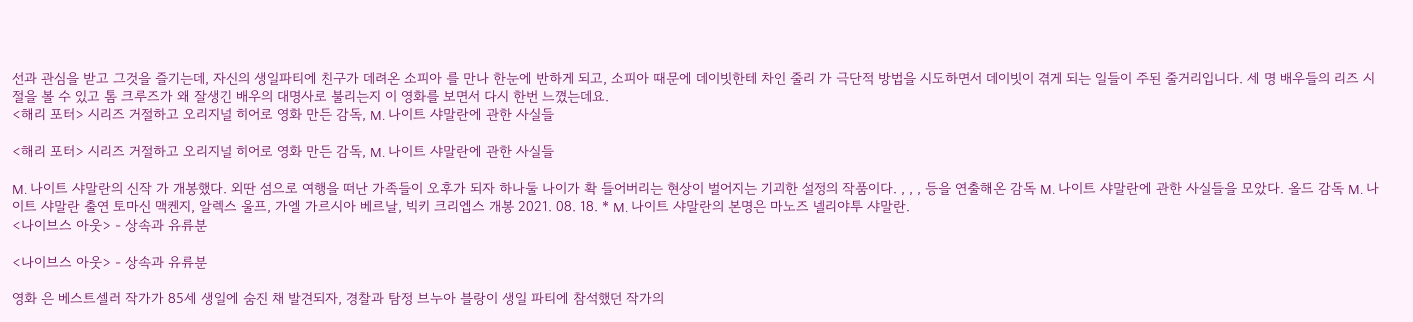선과 관심을 받고 그것을 즐기는데, 자신의 생일파티에 친구가 데려온 소피아 를 만나 한눈에 반하게 되고, 소피아 때문에 데이빗한테 차인 줄리 가 극단적 방법을 시도하면서 데이빗이 겪게 되는 일들이 주된 줄거리입니다. 세 명 배우들의 리즈 시절을 볼 수 있고 톰 크루즈가 왜 잘생긴 배우의 대명사로 불리는지 이 영화를 보면서 다시 한번 느꼈는데요.
<해리 포터> 시리즈 거절하고 오리지널 히어로 영화 만든 감독, M. 나이트 샤말란에 관한 사실들

<해리 포터> 시리즈 거절하고 오리지널 히어로 영화 만든 감독, M. 나이트 샤말란에 관한 사실들

M. 나이트 샤말란의 신작 가 개봉했다. 외딴 섬으로 여행을 떠난 가족들이 오후가 되자 하나둘 나이가 확 들어버리는 현상이 벌어지는 기괴한 설정의 작품이다. , , , 등을 연출해온 감독 M. 나이트 샤말란에 관한 사실들을 모았다. 올드 감독 M. 나이트 샤말란 출연 토마신 맥켄지, 알렉스 울프, 가엘 가르시아 베르날, 빅키 크리엡스 개봉 2021. 08. 18. * M. 나이트 샤말란의 본명은 마노즈 넬리야투 샤말란.
<나이브스 아웃> - 상속과 유류분

<나이브스 아웃> - 상속과 유류분

영화 은 베스트셀러 작가가 85세 생일에 숨진 채 발견되자, 경찰과 탐정 브누아 블랑이 생일 파티에 참석했던 작가의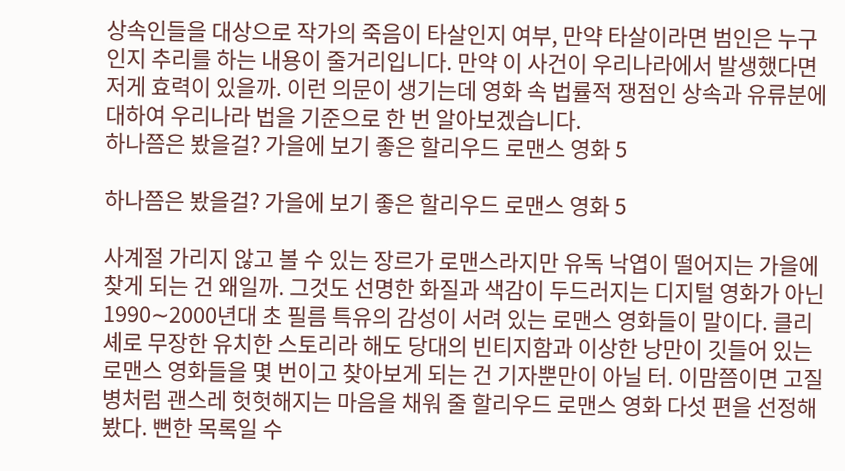상속인들을 대상으로 작가의 죽음이 타살인지 여부, 만약 타살이라면 범인은 누구인지 추리를 하는 내용이 줄거리입니다. 만약 이 사건이 우리나라에서 발생했다면 저게 효력이 있을까. 이런 의문이 생기는데 영화 속 법률적 쟁점인 상속과 유류분에 대하여 우리나라 법을 기준으로 한 번 알아보겠습니다.
하나쯤은 봤을걸? 가을에 보기 좋은 할리우드 로맨스 영화 5

하나쯤은 봤을걸? 가을에 보기 좋은 할리우드 로맨스 영화 5

사계절 가리지 않고 볼 수 있는 장르가 로맨스라지만 유독 낙엽이 떨어지는 가을에 찾게 되는 건 왜일까. 그것도 선명한 화질과 색감이 두드러지는 디지털 영화가 아닌 1990∼2000년대 초 필름 특유의 감성이 서려 있는 로맨스 영화들이 말이다. 클리셰로 무장한 유치한 스토리라 해도 당대의 빈티지함과 이상한 낭만이 깃들어 있는 로맨스 영화들을 몇 번이고 찾아보게 되는 건 기자뿐만이 아닐 터. 이맘쯤이면 고질병처럼 괜스레 헛헛해지는 마음을 채워 줄 할리우드 로맨스 영화 다섯 편을 선정해봤다. 뻔한 목록일 수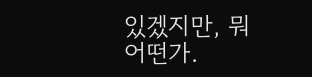있겠지만, 뭐 어떤가.